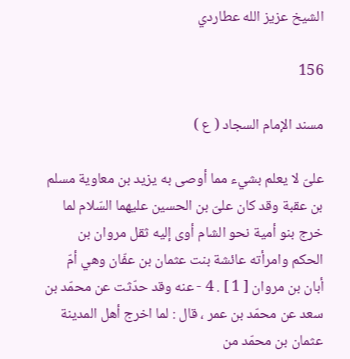الشيخ عزيز الله عطاردي

156

مسند الإمام السجاد ( ع )

علىّ لا يعلم بشيء مما أوصى به يزيد بن معاوية مسلم بن عقبة وقد كان علىّ بن الحسين عليهما السّلام لما خرج بنو أمية نحو الشام أوى إليه ثقل مروان بن الحكم وامرأته عائشة بنت عثمان بن عفّان وهي أمّ أبان بن مروان [ 1 ] . 4 - عنه وقد حدّثت عن محمّد بن سعد عن محمّد بن عمر ، قال : لما اخرج أهل المدينة عثمان بن محمّد من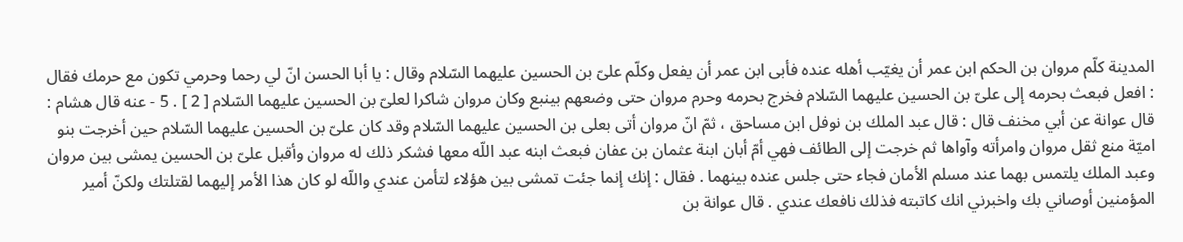المدينة كلّم مروان بن الحكم ابن عمر أن يغيّب أهله عنده فأبى ابن عمر أن يفعل وكلّم علىّ بن الحسين عليهما السّلام وقال : يا أبا الحسن انّ لي رحما وحرمي تكون مع حرمك فقال : افعل فبعث بحرمه إلى علىّ بن الحسين عليهما السّلام فخرج بحرمه وحرم مروان حتى وضعهم بينبع وكان مروان شاكرا لعلىّ بن الحسين عليهما السّلام [ 2 ] . 5 - عنه قال هشام : قال عوانة عن أبي مخنف قال : قال عبد الملك بن نوفل ابن مساحق ، ثمّ انّ مروان أتى بعلى بن الحسين عليهما السّلام وقد كان علىّ بن الحسين عليهما السّلام حين أخرجت بنو اميّة منع ثقل مروان وامرأته وآواها ثم خرجت إلى الطائف فهي أمّ أبان ابنة عثمان بن عفان فبعث ابنه عبد اللّه معها فشكر ذلك له مروان وأقبل علىّ بن الحسين يمشى بين مروان وعبد الملك يلتمس بهما عند مسلم الأمان فجاء حتى جلس عنده بينهما . فقال : إنك إنما جئت تمشى بين هؤلاء لتأمن عندي واللّه لو كان هذا الأمر إليهما لقتلتك ولكنّ أمير المؤمنين أوصاني بك واخبرني انك كاتبته فذلك نافعك عندي . قال عوانة بن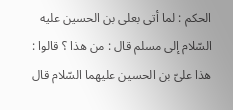الحكم : لما أتى بعلى بن الحسين عليه السّلام إلى مسلم قال : من هذا ؟ قالوا : هذا علىّ بن الحسين عليهما السّلام قال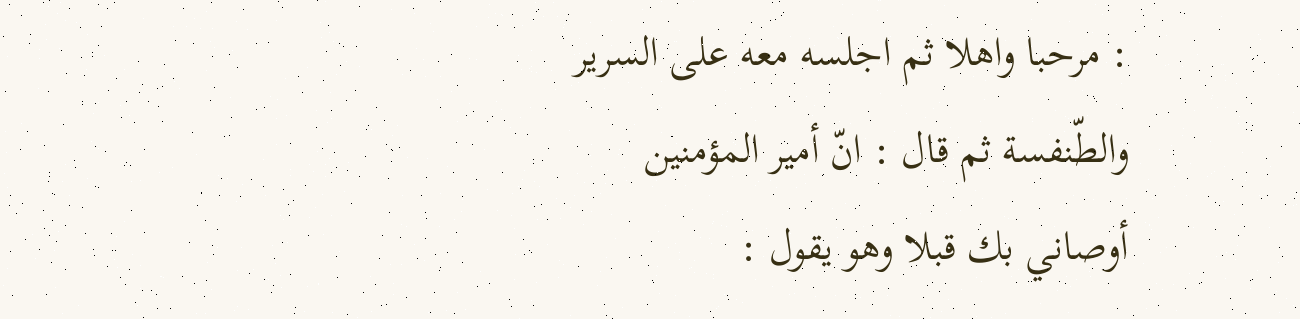: مرحبا واهلا ثم اجلسه معه على السرير والطّنفسة ثم قال : انّ أمير المؤمنين أوصاني بك قبلا وهو يقول :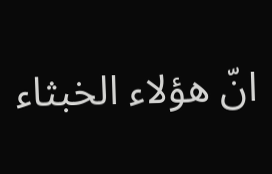انّ هؤلاء الخبثاء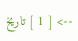--> [ 1 ] تاريخ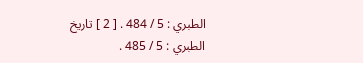الطبري : 5 / 484 . [ 2 ] تاريخ الطبري : 5 / 485 .